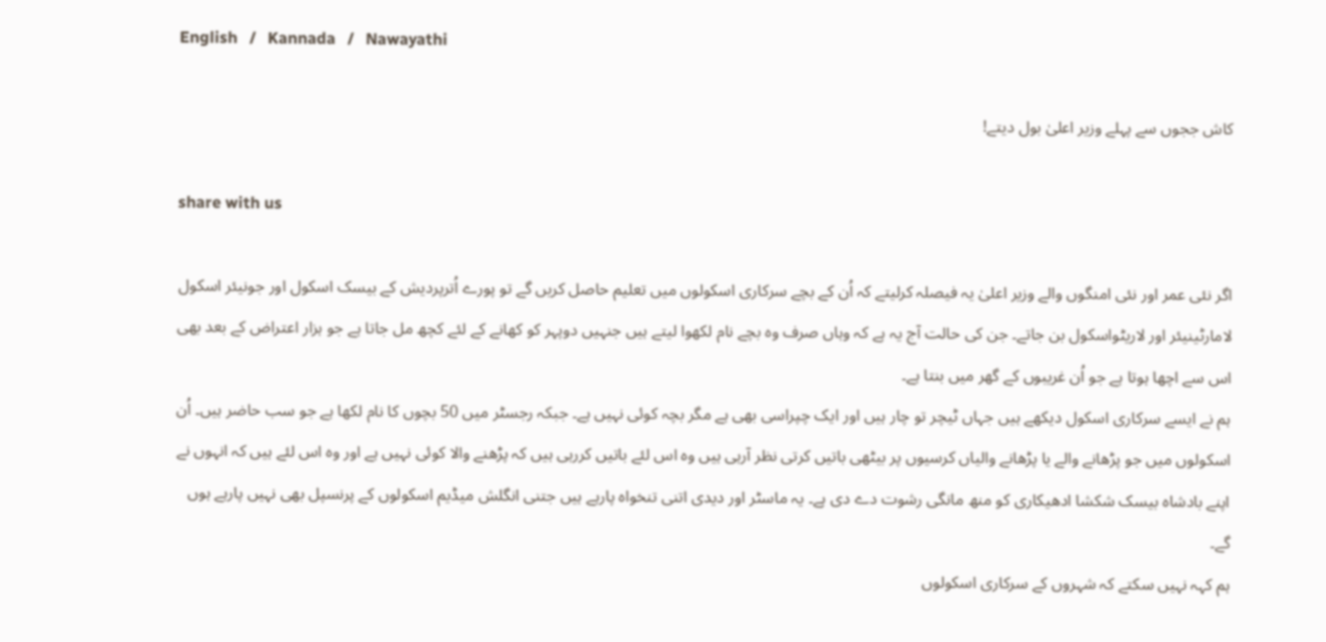English   /   Kannada   /   Nawayathi

کاش ججوں سے پہلے وزیر اعلیٰ بول دیتے!

share with us

اگر نئی عمر اور نئی امنگوں والے وزیر اعلیٰ یہ فیصلہ کرلیتے کہ اُن کے بچے سرکاری اسکولوں میں تعلیم حاصل کریں گے تو پورے اُترپردیش کے بیسک اسکول اور جونیئر اسکول لامارٹینیئر اور لاریٹواسکول بن جاتے۔ جن کی حالت آج یہ ہے کہ وہاں صرف وہ بچے نام لکھوا لیتے ہیں جنہیں دوپہر کو کھانے کے لئے کچھ مل جاتا ہے جو ہزار اعتراض کے بعد بھی اس سے اچھا ہوتا ہے جو اُن غریبوں کے گھر میں بنتا ہے۔
ہم نے ایسے سرکاری اسکول دیکھے ہیں جہاں ٹیچر تو چار ہیں اور ایک چپراسی بھی ہے مگر بچہ کوئی نہیں ہے۔ جبکہ رجسٹر میں 50 بچوں کا نام لکھا ہے جو سب حاضر ہیں۔ اُن اسکولوں میں جو پڑھانے والے یا پڑھانے والیاں کرسیوں پر بیٹھی باتیں کرتی نظر آرہی ہیں وہ اس لئے باتیں کررہی ہیں کہ پڑھنے والا کوئی نہیں ہے اور وہ اس لئے ہیں کہ انہوں نے اپنے بادشاہ بیسک شکشا ادھیکاری کو منھ مانگی رشوت دے دی ہے۔ یہ ماسٹر اور دیدی اتنی تنخواہ پارہے ہیں جتنی انگلش میڈیم اسکولوں کے پرنسپل بھی نہیں پارہے ہوں گے۔
ہم کہہ نہیں سکتے کہ شہروں کے سرکاری اسکولوں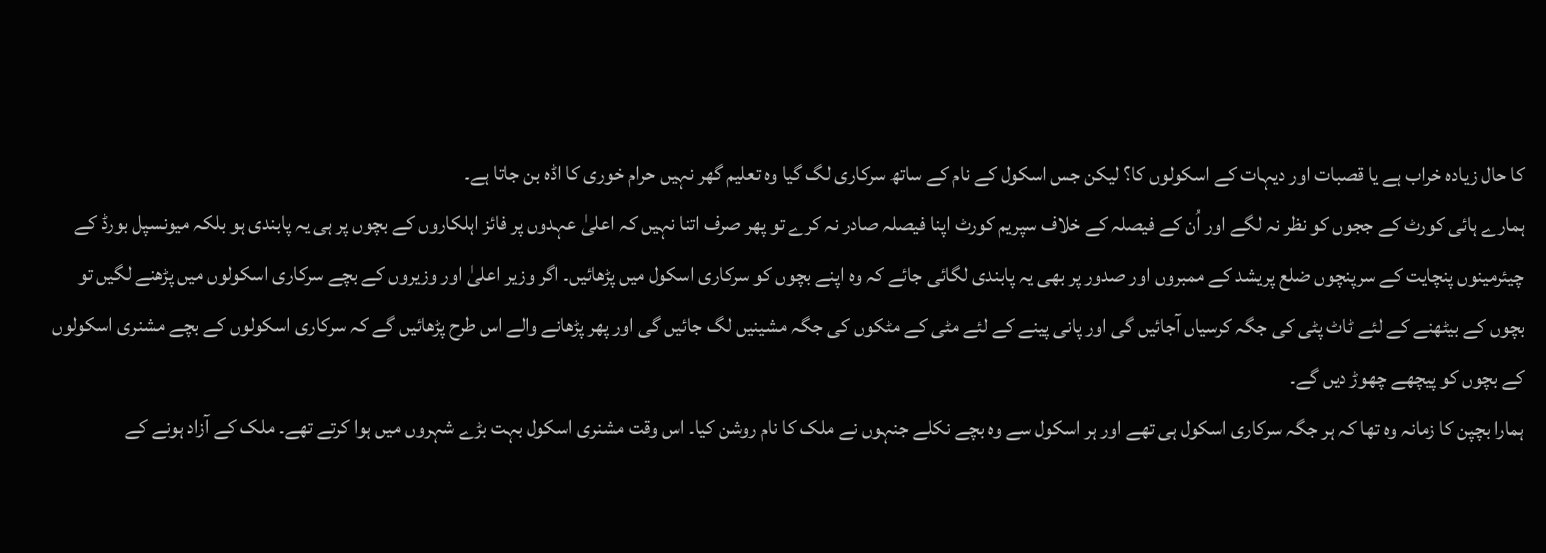کا حال زیادہ خراب ہے یا قصبات اور دیہات کے اسکولوں کا؟ لیکن جس اسکول کے نام کے ساتھ سرکاری لگ گیا وہ تعلیم گھر نہیں حرام خوری کا اڈہ بن جاتا ہے۔
ہمارے ہائی کورٹ کے ججوں کو نظر نہ لگے اور اُن کے فیصلہ کے خلاف سپریم کورٹ اپنا فیصلہ صادر نہ کرے تو پھر صرف اتنا نہیں کہ اعلیٰ عہدوں پر فائز اہلکاروں کے بچوں پر ہی یہ پابندی ہو بلکہ میونسپل بورڈ کے چیئرمینوں پنچایت کے سرپنچوں ضلع پریشد کے ممبروں اور صدور پر بھی یہ پابندی لگائی جائے کہ وہ اپنے بچوں کو سرکاری اسکول میں پڑھائیں۔ اگر وزیر اعلیٰ اور وزیروں کے بچے سرکاری اسکولوں میں پڑھنے لگیں تو بچوں کے بیٹھنے کے لئے ٹاٹ پٹی کی جگہ کرسیاں آجائیں گی اور پانی پینے کے لئے مٹی کے مٹکوں کی جگہ مشینیں لگ جائیں گی اور پھر پڑھانے والے اس طرح پڑھائیں گے کہ سرکاری اسکولوں کے بچے مشنری اسکولوں کے بچوں کو پیچھے چھوڑ دیں گے۔
ہمارا بچپن کا زمانہ وہ تھا کہ ہر جگہ سرکاری اسکول ہی تھے اور ہر اسکول سے وہ بچے نکلے جنہوں نے ملک کا نام روشن کیا۔ اس وقت مشنری اسکول بہت بڑے شہروں میں ہوا کرتے تھے۔ ملک کے آزاد ہونے کے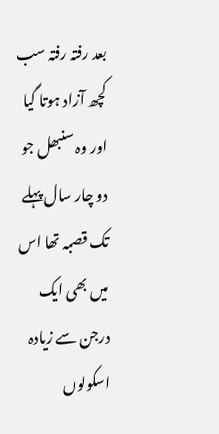بعد رفتہ رفتہ سب کچھ آزاد ہوتا گیا اور وہ سنبھل جو دو چار سال پہلے تک قصبہ تھا اس میں بھی ایک درجن سے زیادہ اسکولوں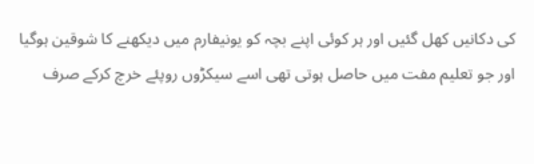کی دکانیں کھل گئیں اور ہر کوئی اپنے بچہ کو یونیفارم میں دیکھنے کا شوقین ہوگیا اور جو تعلیم مفت میں حاصل ہوتی تھی اسے سیکڑوں روپئے خرچ کرکے صرف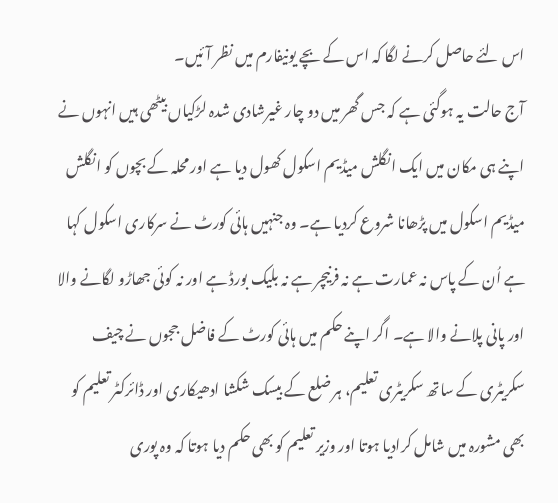اس لئے حاصل کرنے لگا کہ اس کے بچے یونیفارم میں نظر آئیں۔
آج حالت یہ ہوگئی ہے کہ جس گھر میں دو چار غیرشادی شدہ لڑکیاں بیٹھی ہیں انہوں نے اپنے ہی مکان میں ایک انگلش میڈیم اسکول کھول دیا ہے اور محلہ کے بچوں کو انگلش میڈیم اسکول میں پڑھانا شروع کردیا ہے۔ وہ جنہیں ہائی کورٹ نے سرکاری اسکول کہا ہے اُن کے پاس نہ عمارت ہے نہ فرنیچر ہے نہ بلیک بورڈ ہے اور نہ کوئی جھاڑو لگانے والا اور پانی پلانے والا ہے۔ اگر اپنے حکم میں ہائی کورٹ کے فاضل ججوں نے چیف سکریٹری کے ساتھ سکریٹری تعلیم، ہر ضلع کے بیسک شکشا ادھیکاری اور ڈائرکٹر تعلیم کو بھی مشورہ میں شامل کرادیا ہوتا اور وزیر تعلیم کو بھی حکم دیا ہوتا کہ وہ پوری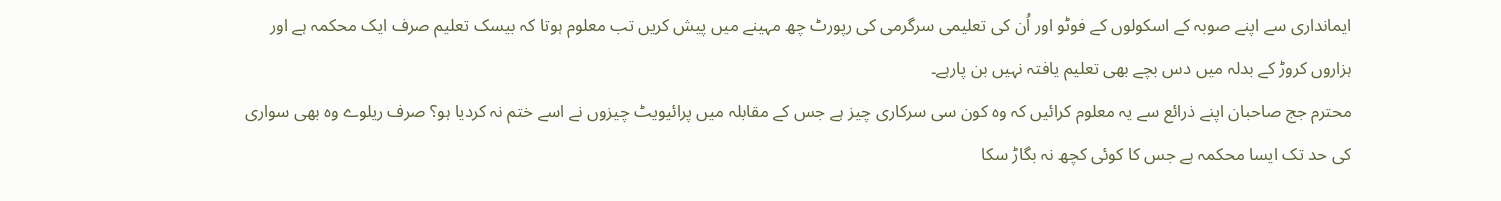ایمانداری سے اپنے صوبہ کے اسکولوں کے فوٹو اور اُن کی تعلیمی سرگرمی کی رپورٹ چھ مہینے میں پیش کریں تب معلوم ہوتا کہ بیسک تعلیم صرف ایک محکمہ ہے اور ہزاروں کروڑ کے بدلہ میں دس بچے بھی تعلیم یافتہ نہیں بن پارہے۔
محترم جج صاحبان اپنے ذرائع سے یہ معلوم کرائیں کہ وہ کون سی سرکاری چیز ہے جس کے مقابلہ میں پرائیویٹ چیزوں نے اسے ختم نہ کردیا ہو؟ صرف ریلوے وہ بھی سواری کی حد تک ایسا محکمہ ہے جس کا کوئی کچھ نہ بگاڑ سکا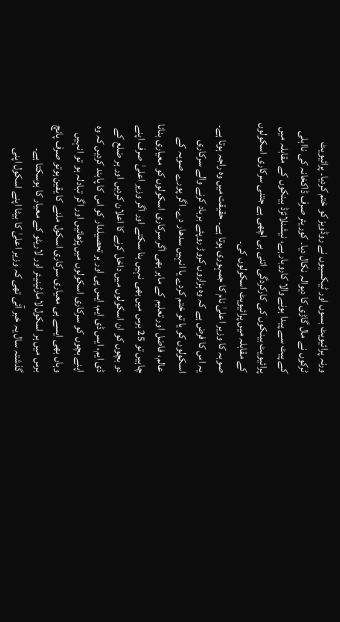ورنہ پرائیویٹ بسوں اور ٹیکسیوں نے روڈویز کو ختم کردیا۔ پرائیویٹ ٹرکوں نے مال گاڑی کا دیوالہ نکال دیا۔ کوریئر صرف ڈاکخانہ کی نااہلی کے پیٹ سے پیدا ہونے والا کاروبار ہے، نیشنلائزڈ بینکوں کے مقابلہ میں پرائیویٹ بینکوں کی کارکردگی اتنی ہی اچھی ہے جتنی سرکاری اسکولوں کے مقابلہ میں پرائیویٹ اسکولوں کی۔
صوبہ کا وزیر اعلیٰ نام کا جمہوری ہوتا ہے۔ حقیقت میں وہ راجہ ہوتا ہے۔ یہ اس کا فرض ہے کہ وہ ہزاروں کروڑ روپئے برباد کرنے والے سرکاری اسکولوں کو یا تو ختم کردے یا انہیں سدھار دے۔ اگر پورے صوبہ کے عالم، فاضل اور تعلیم کے ماہر بھی اگر سرکاری اسکولوں کو معیاری بنانا چاہیں تو 25 برس میں بھی نہیں بنا سکتے اور اگر وزیر اعلیٰ صرف اپنے دو بچوں کو ان اسکولوں میں داخل کرنے کا اعلان کردیں اور ہر ضلع کے ڈی ایم، ایس ڈی ایم، ایس پی اور ہر تحصیلدار کو اس کا پابند کردیں کہ وہ اپنے بچوں کو سرکاری اسکولوں میں پڑھائیں اور اگر تبادلہ ہو تو انہیں وہاں بھی ایسے ہی معیاری سرکاری اسکول ملنے کا یقین ہوتو صرف پانچ برس میں ہر اسکول لامارٹینیئر اور لاریٹو کے معیار کا ہوسکتا ہے۔
گذشتہ سال یہ خبر آئی تھی کہ وزیر اعلیٰ کا بیٹا اپنے اسکول اپنی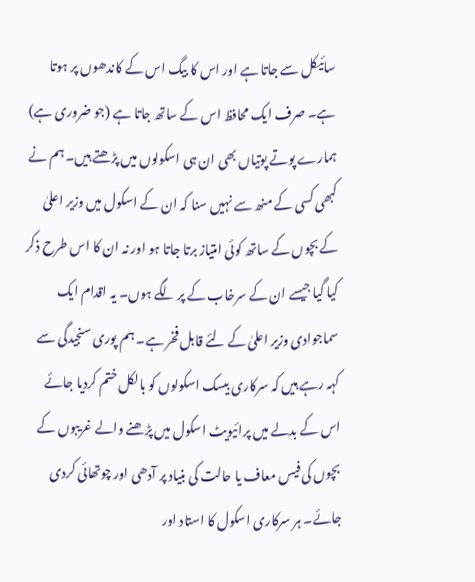سائیکل سے جاتا ہے اور اس کا بیگ اس کے کاندھوں پر ہوتا ہے۔ صرف ایک محافظ اس کے ساتھ جاتا ہے (جو ضروری ہے) ہمارے پوتے پوتیاں بھی ان ہی اسکولوں میں پڑھتے ہیں۔ ہم نے کبھی کسی کے منھ سے نہیں سنا کہ ان کے اسکول میں وزیر اعلیٰ کے بچوں کے ساتھ کوئی امتیاز برتا جاتا ہو اور نہ ان کا اس طرح ذکر کیا گیا جیسے ان کے سرخاب کے پر لگے ہوں۔ یہ اقدام ایک سماجوادی وزیر اعلیٰ کے لئے قابل فخر ہے۔ ہم پوری سنجیدگی سے کہہ رہے ہیں کہ سرکاری بیسک اسکولوں کو بالکل ختم کردیا جائے اس کے بدلے میں پرائیویٹ اسکول میں پڑھنے والے غریبوں کے بچوں کی فیس معاف یا حالت کی بنیاد پر آدھی اور چوتھائی کردی جائے۔ ہر سرکاری اسکول کا استاد اور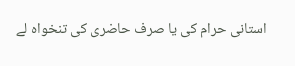استانی حرام کی یا صرف حاضری کی تنخواہ لے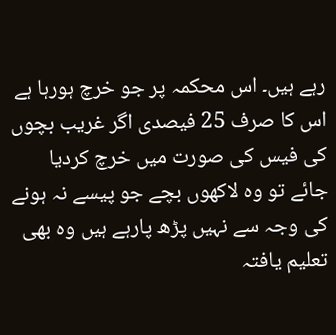رہے ہیں۔ اس محکمہ پر جو خرچ ہورہا ہے اس کا صرف 25 فیصدی اگر غریب بچوں کی فیس کی صورت میں خرچ کردیا جائے تو وہ لاکھوں بچے جو پیسے نہ ہونے کی وجہ سے نہیں پڑھ پارہے ہیں وہ بھی تعلیم یافتہ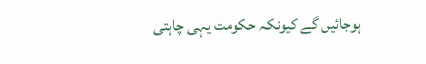ہوجائیں گے کیونکہ حکومت یہی چاہتی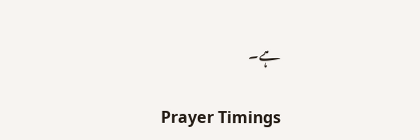ہے۔

Prayer Timings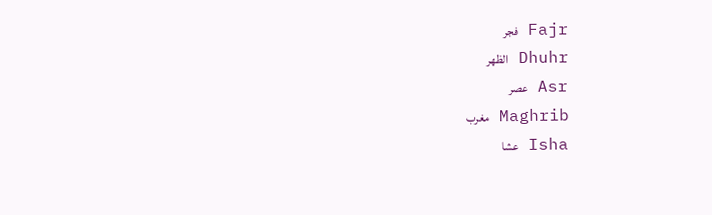Fajr فجر
Dhuhr الظهر
Asr عصر
Maghrib مغرب
Isha عشا